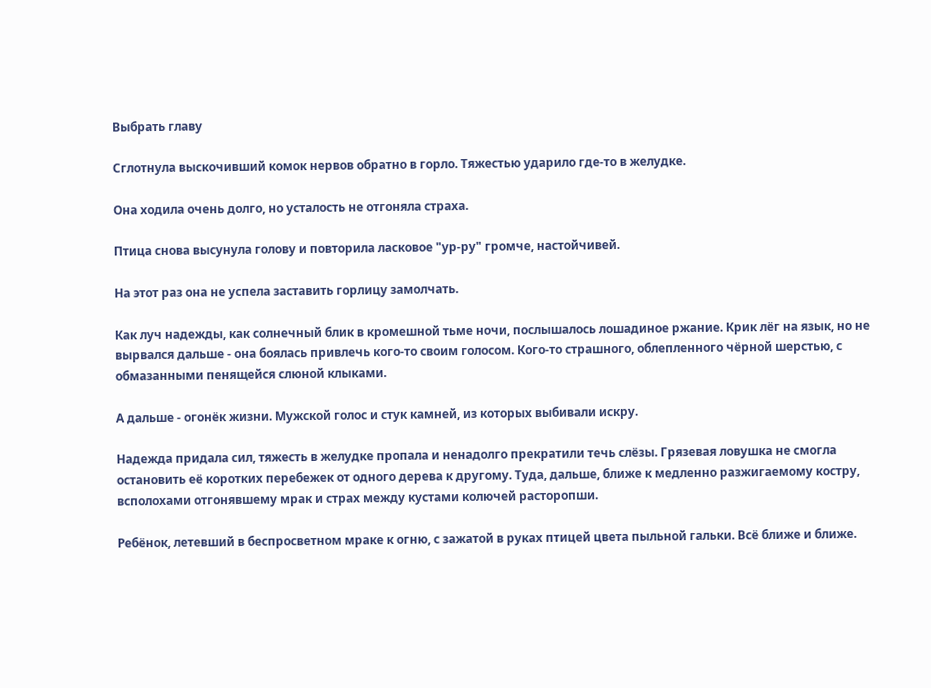Выбрать главу

Сглотнула выскочивший комок нервов обратно в горло. Тяжестью ударило где-то в желудке.

Она ходила очень долго, но усталость не отгоняла страха.

Птица снова высунула голову и повторила ласковое "ур-ру" громче, настойчивей.

На этот раз она не успела заставить горлицу замолчать.

Как луч надежды, как солнечный блик в кромешной тьме ночи, послышалось лошадиное ржание. Крик лёг на язык, но не вырвался дальше - она боялась привлечь кого-то своим голосом. Кого-то страшного, облепленного чёрной шерстью, с обмазанными пенящейся слюной клыками.

А дальше - огонёк жизни. Мужской голос и стук камней, из которых выбивали искру.

Надежда придала сил, тяжесть в желудке пропала и ненадолго прекратили течь слёзы. Грязевая ловушка не смогла остановить её коротких перебежек от одного дерева к другому. Туда, дальше, ближе к медленно разжигаемому костру, всполохами отгонявшему мрак и страх между кустами колючей расторопши.

Ребёнок, летевший в беспросветном мраке к огню, с зажатой в руках птицей цвета пыльной гальки. Всё ближе и ближе.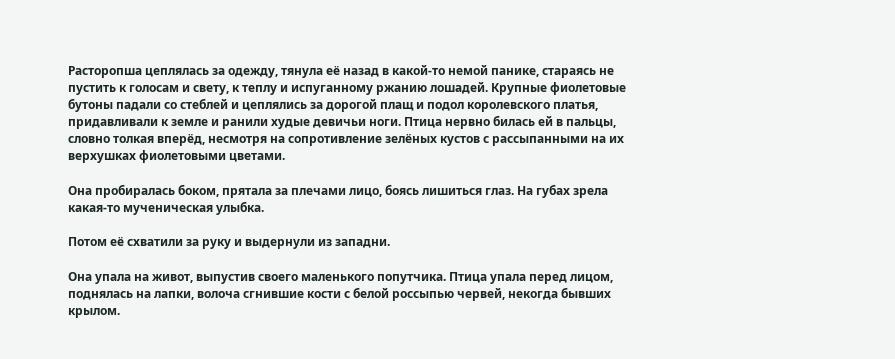Расторопша цеплялась за одежду, тянула её назад в какой-то немой панике, стараясь не пустить к голосам и свету, к теплу и испуганному ржанию лошадей. Крупные фиолетовые бутоны падали со стеблей и цеплялись за дорогой плащ и подол королевского платья, придавливали к земле и ранили худые девичьи ноги. Птица нервно билась ей в пальцы, словно толкая вперёд, несмотря на сопротивление зелёных кустов с рассыпанными на их верхушках фиолетовыми цветами.

Она пробиралась боком, прятала за плечами лицо, боясь лишиться глаз. На губах зрела какая-то мученическая улыбка.

Потом её схватили за руку и выдернули из западни.

Она упала на живот, выпустив своего маленького попутчика. Птица упала перед лицом, поднялась на лапки, волоча сгнившие кости с белой россыпью червей, некогда бывших крылом.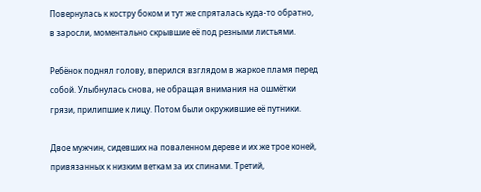Повернулась к костру боком и тут же спряталась куда-то обратно, в заросли, моментально скрывшие её под резными листьями.

Ребёнок поднял голову, вперился взглядом в жаркое пламя перед собой. Улыбнулась снова, не обращая внимания на ошмётки грязи, прилипшие к лицу. Потом были окружившие её путники.

Двое мужчин, сидевших на поваленном дереве и их же трое коней, привязанных к низким веткам за их спинами. Третий,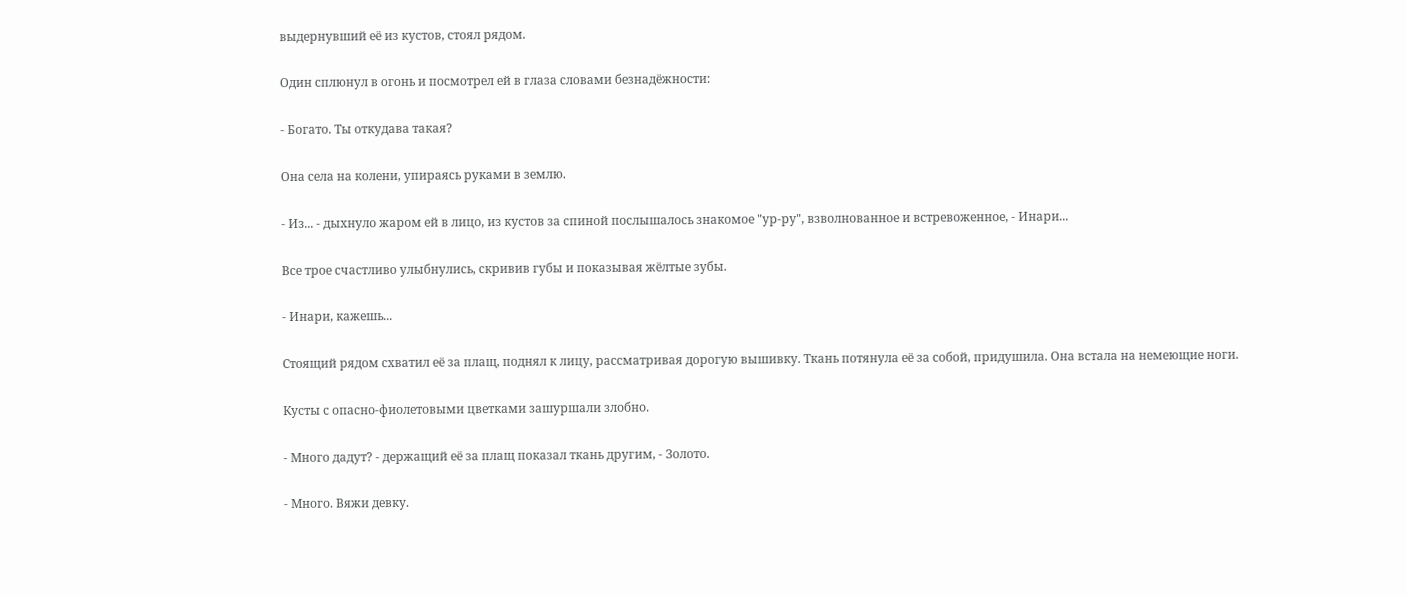выдернувший её из кустов, стоял рядом.

Один сплюнул в огонь и посмотрел ей в глаза словами безнадёжности:

- Богато. Ты откудава такая?

Она села на колени, упираясь руками в землю.

- Из... - дыхнуло жаром ей в лицо, из кустов за спиной послышалось знакомое "ур-ру", взволнованное и встревоженное, - Инари...

Все трое счастливо улыбнулись, скривив губы и показывая жёлтые зубы.

- Инари, кажешь...

Стоящий рядом схватил её за плащ, поднял к лицу, рассматривая дорогую вышивку. Ткань потянула её за собой, придушила. Она встала на немеющие ноги.

Кусты с опасно-фиолетовыми цветками зашуршали злобно.

- Много дадут? - держащий её за плащ показал ткань другим, - Золото.

- Много. Вяжи девку.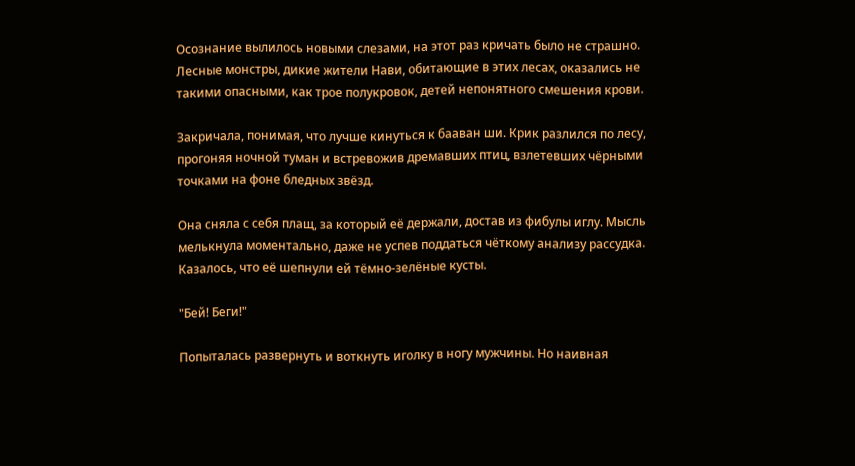Осознание вылилось новыми слезами, на этот раз кричать было не страшно. Лесные монстры, дикие жители Нави, обитающие в этих лесах, оказались не такими опасными, как трое полукровок, детей непонятного смешения крови.

Закричала, понимая, что лучше кинуться к бааван ши. Крик разлился по лесу, прогоняя ночной туман и встревожив дремавших птиц, взлетевших чёрными точками на фоне бледных звёзд.

Она сняла с себя плащ, за который её держали, достав из фибулы иглу. Мысль мелькнула моментально, даже не успев поддаться чёткому анализу рассудка. Казалось, что её шепнули ей тёмно-зелёные кусты.

"Бей! Беги!"

Попыталась развернуть и воткнуть иголку в ногу мужчины. Но наивная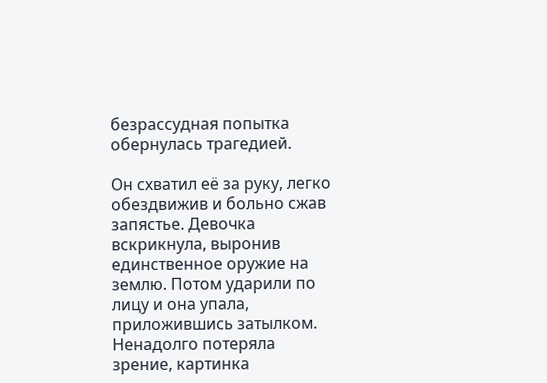безрассудная попытка обернулась трагедией.

Он схватил её за руку, легко обездвижив и больно сжав запястье. Девочка вскрикнула, выронив единственное оружие на землю. Потом ударили по лицу и она упала, приложившись затылком. Ненадолго потеряла зрение, картинка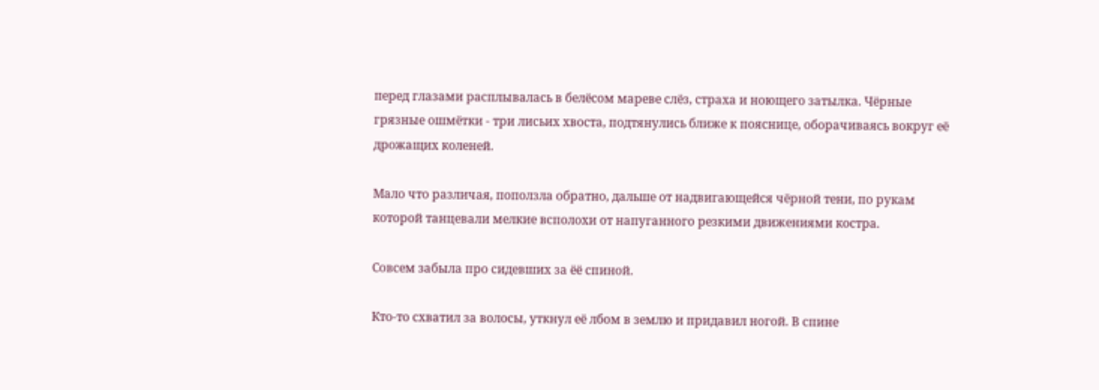перед глазами расплывалась в белёсом мареве слёз, страха и ноющего затылка. Чёрные грязные ошмётки - три лисьих хвоста, подтянулись ближе к пояснице, оборачиваясь вокруг её дрожащих коленей.

Мало что различая, поползла обратно, дальше от надвигающейся чёрной тени, по рукам которой танцевали мелкие всполохи от напуганного резкими движениями костра.

Совсем забыла про сидевших за ёё спиной.

Кто-то схватил за волосы, уткнул её лбом в землю и придавил ногой. В спине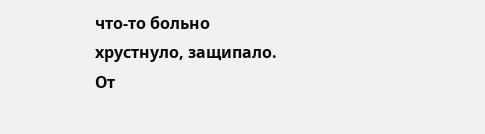что-то больно хрустнуло, защипало. От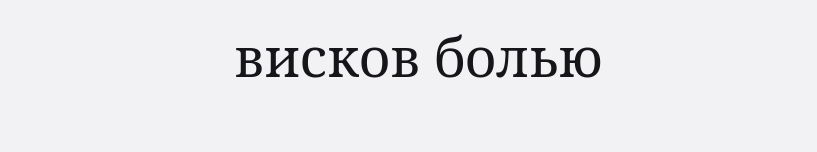висков болью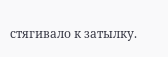стягивало к затылку.